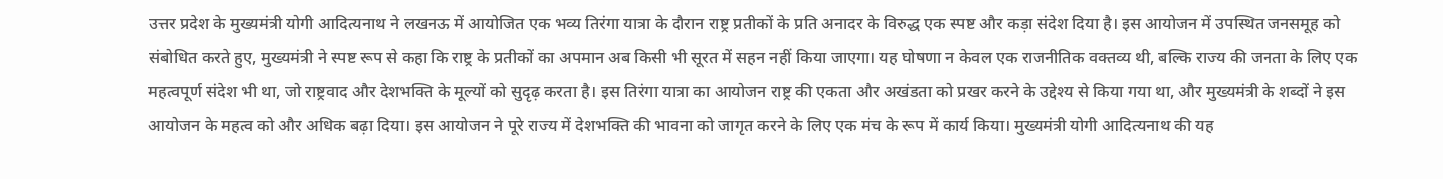उत्तर प्रदेश के मुख्यमंत्री योगी आदित्यनाथ ने लखनऊ में आयोजित एक भव्य तिरंगा यात्रा के दौरान राष्ट्र प्रतीकों के प्रति अनादर के विरुद्ध एक स्पष्ट और कड़ा संदेश दिया है। इस आयोजन में उपस्थित जनसमूह को संबोधित करते हुए, मुख्यमंत्री ने स्पष्ट रूप से कहा कि राष्ट्र के प्रतीकों का अपमान अब किसी भी सूरत में सहन नहीं किया जाएगा। यह घोषणा न केवल एक राजनीतिक वक्तव्य थी, बल्कि राज्य की जनता के लिए एक महत्वपूर्ण संदेश भी था, जो राष्ट्रवाद और देशभक्ति के मूल्यों को सुदृढ़ करता है। इस तिरंगा यात्रा का आयोजन राष्ट्र की एकता और अखंडता को प्रखर करने के उद्देश्य से किया गया था, और मुख्यमंत्री के शब्दों ने इस आयोजन के महत्व को और अधिक बढ़ा दिया। इस आयोजन ने पूरे राज्य में देशभक्ति की भावना को जागृत करने के लिए एक मंच के रूप में कार्य किया। मुख्यमंत्री योगी आदित्यनाथ की यह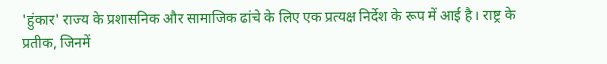'हुंकार' राज्य के प्रशासनिक और सामाजिक ढांचे के लिए एक प्रत्यक्ष निर्देश के रूप में आई है। राष्ट्र के प्रतीक, जिनमें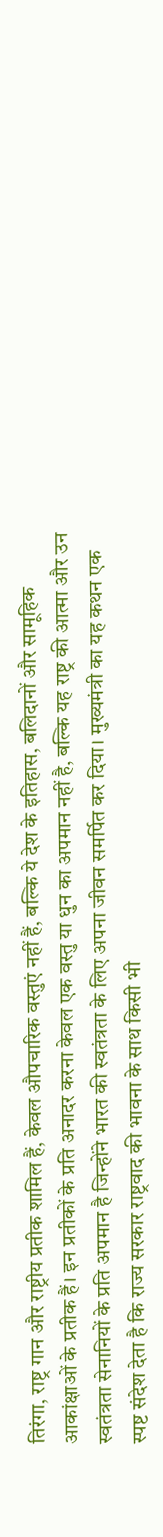तिरंगा, राष्ट्र गान और राष्ट्रीय प्रतीक शामिल हैं, केवल औपचारिक वस्तुएं नहीं हैं, बल्कि ये देश के इतिहास, बलिदानों और सामूहिक आकांक्षाओं के प्रतीक हैं। इन प्रतीकों के प्रति अनादर करना केवल एक वस्तु या धुन का अपमान नहीं है, बल्कि यह राष्ट्र की आत्मा और उन स्वतंत्रता सेनानियों के प्रति अपमान है जिन्होंने भारत की स्वतंत्रता के लिए अपना जीवन समर्पित कर दिया। मुख्यमंत्री का यह कथन एक स्पष्ट संदेश देता है कि राज्य सरकार राष्ट्रवाद की भावना के साथ किसी भी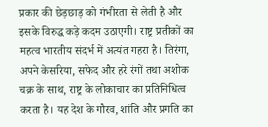प्रकार की छेड़छाड़ को गंभीरता से लेती है और इसके विरुद्ध कड़े कदम उठाएगी। राष्ट्र प्रतीकों का महत्व भारतीय संदर्भ में अत्यंत गहरा है। तिरंगा, अपने केसरिया, सफेद और हरे रंगों तथा अशोक चक्र के साथ, राष्ट्र के लोकाचार का प्रतिनिधित्व करता है। यह देश के गौरव, शांति और प्रगति का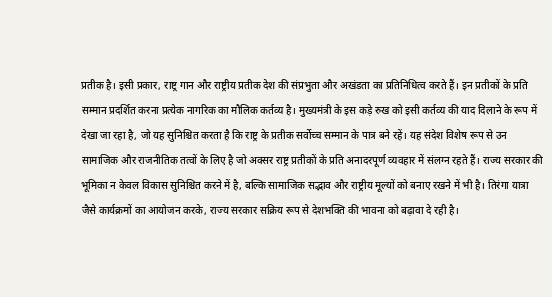प्रतीक है। इसी प्रकार, राष्ट्र गान और राष्ट्रीय प्रतीक देश की संप्रभुता और अखंडता का प्रतिनिधित्व करते हैं। इन प्रतीकों के प्रति सम्मान प्रदर्शित करना प्रत्येक नागरिक का मौलिक कर्तव्य है। मुख्यमंत्री के इस कड़े रुख को इसी कर्तव्य की याद दिलाने के रूप में देखा जा रहा है, जो यह सुनिश्चित करता है कि राष्ट्र के प्रतीक सर्वोच्च सम्मान के पात्र बने रहें। यह संदेश विशेष रूप से उन सामाजिक और राजनीतिक तत्वों के लिए है जो अक्सर राष्ट्र प्रतीकों के प्रति अनादरपूर्ण व्यवहार में संलग्न रहते हैं। राज्य सरकार की भूमिका न केवल विकास सुनिश्चित करने में है, बल्कि सामाजिक सद्भाव और राष्ट्रीय मूल्यों को बनाए रखने में भी है। तिरंगा यात्रा जैसे कार्यक्रमों का आयोजन करके, राज्य सरकार सक्रिय रूप से देशभक्ति की भावना को बढ़ावा दे रही है।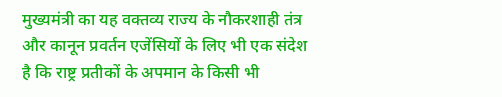मुख्यमंत्री का यह वक्तव्य राज्य के नौकरशाही तंत्र और कानून प्रवर्तन एजेंसियों के लिए भी एक संदेश है कि राष्ट्र प्रतीकों के अपमान के किसी भी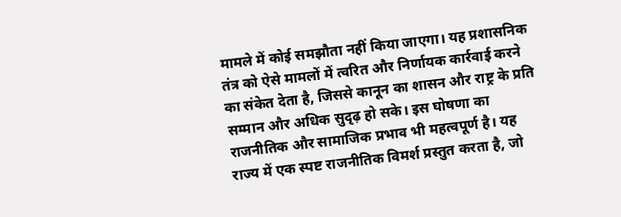मामले में कोई समझौता नहीं किया जाएगा। यह प्रशासनिक तंत्र को ऐसे मामलों में त्वरित और निर्णायक कार्रवाई करने का संकेत देता है, जिससे कानून का शासन और राष्ट्र के प्रति सम्मान और अधिक सुदृढ़ हो सके। इस घोषणा का राजनीतिक और सामाजिक प्रभाव भी महत्वपूर्ण है। यह राज्य में एक स्पष्ट राजनीतिक विमर्श प्रस्तुत करता है, जो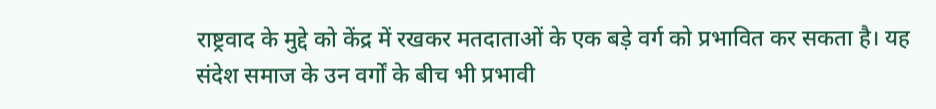राष्ट्रवाद के मुद्दे को केंद्र में रखकर मतदाताओं के एक बड़े वर्ग को प्रभावित कर सकता है। यह संदेश समाज के उन वर्गों के बीच भी प्रभावी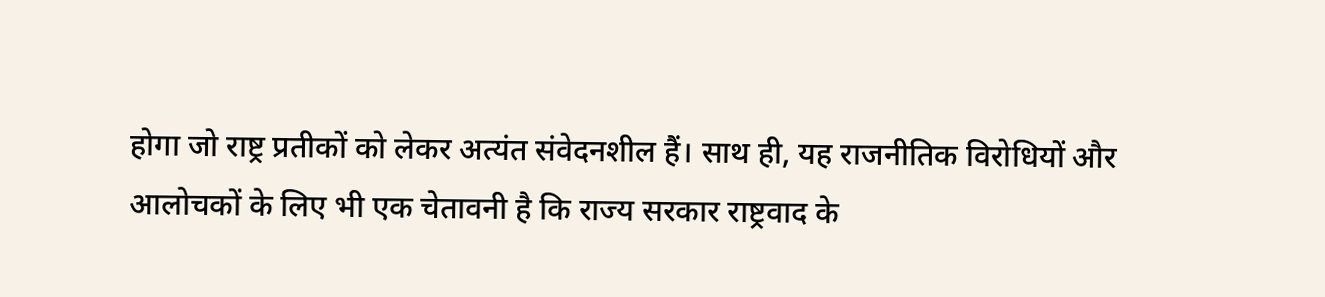होगा जो राष्ट्र प्रतीकों को लेकर अत्यंत संवेदनशील हैं। साथ ही, यह राजनीतिक विरोधियों और आलोचकों के लिए भी एक चेतावनी है कि राज्य सरकार राष्ट्रवाद के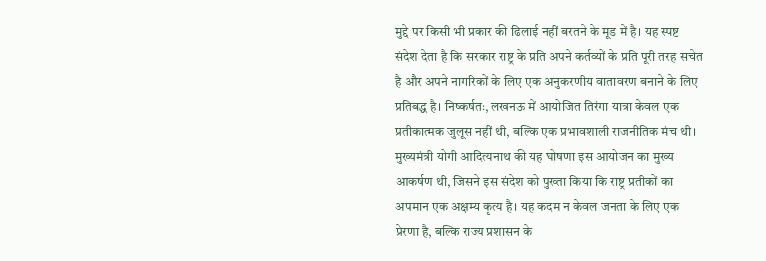मुद्दे पर किसी भी प्रकार की ढिलाई नहीं बरतने के मूड में है। यह स्पष्ट संदेश देता है कि सरकार राष्ट्र के प्रति अपने कर्तव्यों के प्रति पूरी तरह सचेत है और अपने नागरिकों के लिए एक अनुकरणीय वातावरण बनाने के लिए प्रतिबद्ध है। निष्कर्षतः, लखनऊ में आयोजित तिरंगा यात्रा केवल एक प्रतीकात्मक जुलूस नहीं थी, बल्कि एक प्रभावशाली राजनीतिक मंच थी। मुख्यमंत्री योगी आदित्यनाथ की यह घोषणा इस आयोजन का मुख्य आकर्षण थी, जिसने इस संदेश को पुख्ता किया कि राष्ट्र प्रतीकों का अपमान एक अक्षम्य कृत्य है। यह कदम न केवल जनता के लिए एक प्रेरणा है, बल्कि राज्य प्रशासन के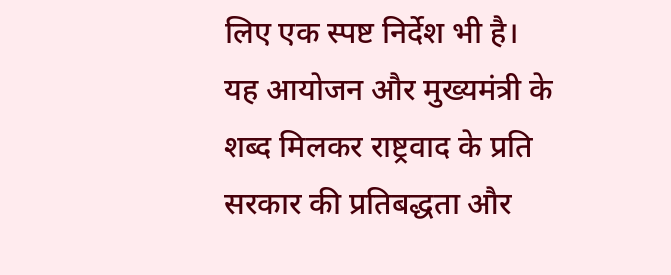लिए एक स्पष्ट निर्देश भी है। यह आयोजन और मुख्यमंत्री के शब्द मिलकर राष्ट्रवाद के प्रति सरकार की प्रतिबद्धता और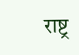राष्ट्र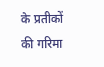के प्रतीकों की गरिमा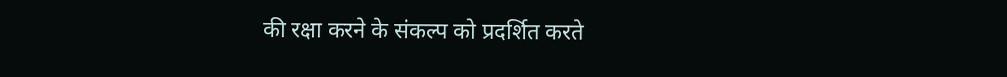की रक्षा करने के संकल्प को प्रदर्शित करते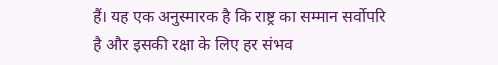हैं। यह एक अनुस्मारक है कि राष्ट्र का सम्मान सर्वोपरि है और इसकी रक्षा के लिए हर संभव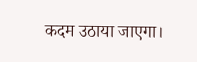कदम उठाया जाएगा।